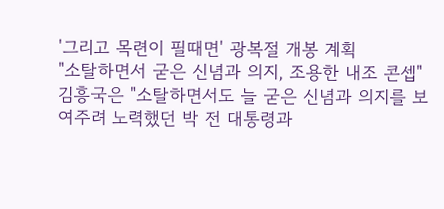'그리고 목련이 필때면' 광복절 개봉 계획
"소탈하면서 굳은 신념과 의지, 조용한 내조 콘셉"
김흥국은 "소탈하면서도 늘 굳은 신념과 의지를 보여주려 노력했던 박 전 대통령과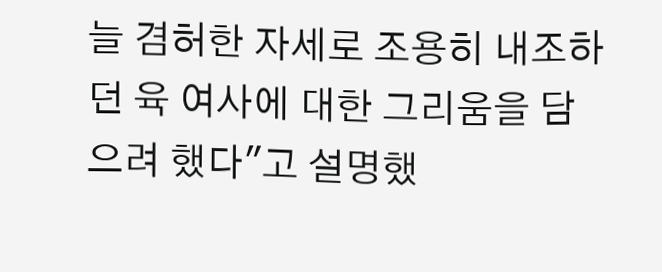늘 겸허한 자세로 조용히 내조하던 육 여사에 대한 그리움을 담으려 했다"고 설명했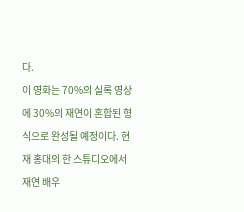다.
이 영화는 70%의 실록 영상에 30%의 재연이 혼합된 형식으로 완성될 예정이다. 현재 홍대의 한 스튜디오에서 재연 배우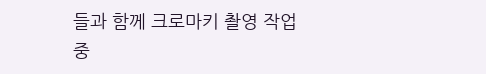들과 함께 크로마키 촬영 작업 중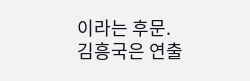이라는 후문.
김흥국은 연출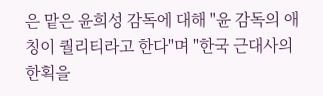은 맡은 윤희성 감독에 대해 "윤 감독의 애칭이 퀄리티라고 한다"며 "한국 근대사의 한획을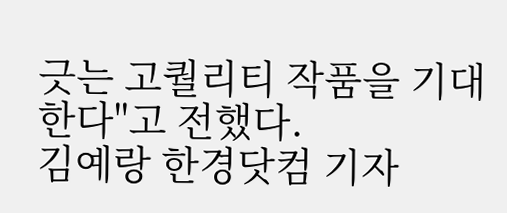긋는 고퀄리티 작품을 기대한다"고 전했다.
김예랑 한경닷컴 기자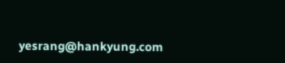yesrang@hankyung.com